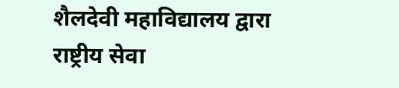शैलदेवी महाविद्यालय द्वारा राष्ट्रीय सेवा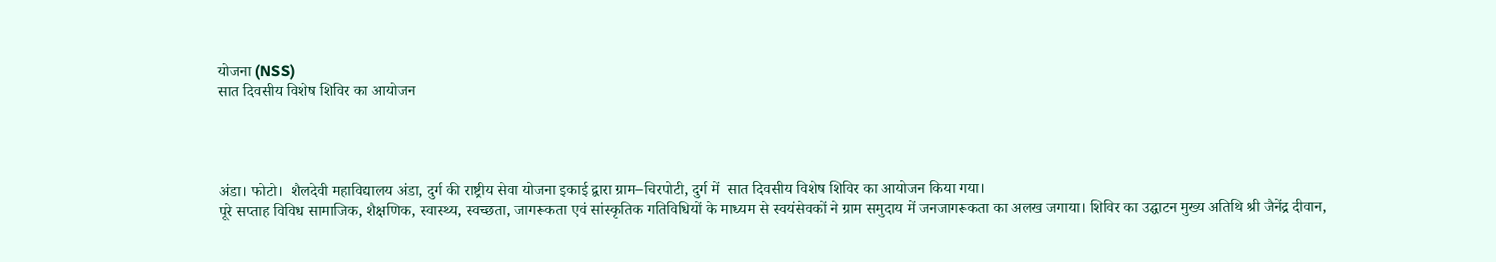योजना (NSS)
सात दिवसीय विशेष शिविर का आयोजन




अंडा। फोटो।  शैलदेवी महाविद्यालय अंडा, दुर्ग की राष्ट्रीय सेवा योजना इकाई द्वारा ग्राम–चिरपोटी, दुर्ग में  सात दिवसीय विशेष शिविर का आयोजन किया गया।
पूरे सप्ताह विविध सामाजिक, शैक्षणिक, स्वास्थ्य, स्वच्छता, जागरूकता एवं सांस्कृतिक गतिविधियों के माध्यम से स्वयंसेवकों ने ग्राम समुदाय में जनजागरूकता का अलख जगाया। शिविर का उद्घाटन मुख्य अतिथि श्री जैनेंद्र दीवान,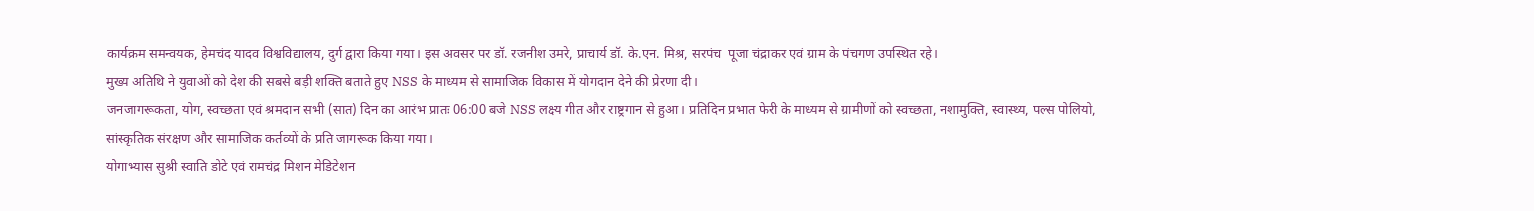कार्यक्रम समन्वयक, हेमचंद यादव विश्वविद्यालय, दुर्ग द्वारा किया गया। इस अवसर पर डॉ. रजनीश उमरे, प्राचार्य डॉ. के.एन. मिश्र, सरपंच  पूजा चंद्राकर एवं ग्राम के पंचगण उपस्थित रहे।
मुख्य अतिथि ने युवाओं को देश की सबसे बड़ी शक्ति बताते हुए NSS के माध्यम से सामाजिक विकास में योगदान देने की प्रेरणा दी।
जनजागरूकता, योग, स्वच्छता एवं श्रमदान सभी (सात) दिन का आरंभ प्रातः 06:00 बजे NSS लक्ष्य गीत और राष्ट्रगान से हुआ। प्रतिदिन प्रभात फेरी के माध्यम से ग्रामीणों को स्वच्छता, नशामुक्ति, स्वास्थ्य, पल्स पोलियो, सांस्कृतिक संरक्षण और सामाजिक कर्तव्यों के प्रति जागरूक किया गया।
योगाभ्यास सुश्री स्वाति डोटे एवं रामचंद्र मिशन मेडिटेशन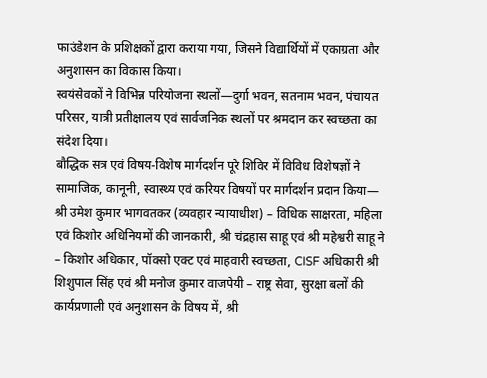फाउंडेशन के प्रशिक्षकों द्वारा कराया गया, जिसने विद्यार्थियों में एकाग्रता और अनुशासन का विकास किया।
स्वयंसेवकों ने विभिन्न परियोजना स्थलों—दुर्गा भवन, सतनाम भवन, पंचायत परिसर, यात्री प्रतीक्षालय एवं सार्वजनिक स्थलों पर श्रमदान कर स्वच्छता का संदेश दिया।
बौद्धिक सत्र एवं विषय-विशेष मार्गदर्शन पूरे शिविर में विविध विशेषज्ञों ने सामाजिक, कानूनी, स्वास्थ्य एवं करियर विषयों पर मार्गदर्शन प्रदान किया— श्री उमेश कुमार भागवतकर (व्यवहार न्यायाधीश) – विधिक साक्षरता, महिला एवं किशोर अधिनियमों की जानकारी, श्री चंद्रहास साहू एवं श्री महेश्वरी साहू ने – किशोर अधिकार, पॉक्सो एक्ट एवं माहवारी स्वच्छता, CISF अधिकारी श्री शिशुपाल सिंह एवं श्री मनोज कुमार वाजपेयी – राष्ट्र सेवा, सुरक्षा बलों की कार्यप्रणाली एवं अनुशासन के विषय में, श्री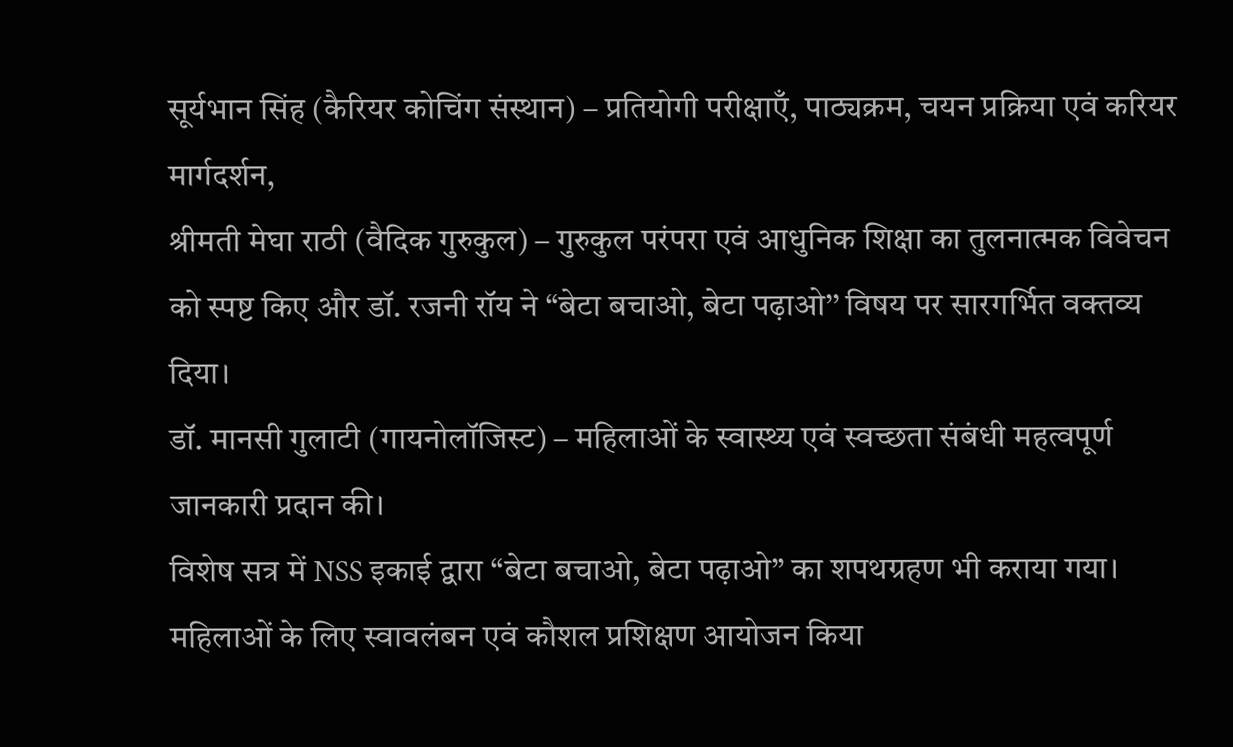सूर्यभान सिंह (कैरियर कोचिंग संस्थान) – प्रतियोगी परीक्षाएँ, पाठ्यक्रम, चयन प्रक्रिया एवं करियर मार्गदर्शन,
श्रीमती मेघा राठी (वैदिक गुरुकुल) – गुरुकुल परंपरा एवं आधुनिक शिक्षा का तुलनात्मक विवेचन को स्पष्ट किए और डॉ. रजनी रॉय ने “बेटा बचाओ, बेटा पढ़ाओ’’ विषय पर सारगर्भित वक्तव्य दिया।
डॉ. मानसी गुलाटी (गायनोलॉजिस्ट) – महिलाओं के स्वास्थ्य एवं स्वच्छता संबंधी महत्वपूर्ण जानकारी प्रदान की।
विशेष सत्र में NSS इकाई द्वारा “बेटा बचाओ, बेटा पढ़ाओ” का शपथग्रहण भी कराया गया।
महिलाओं के लिए स्वावलंबन एवं कौशल प्रशिक्षण आयोजन किया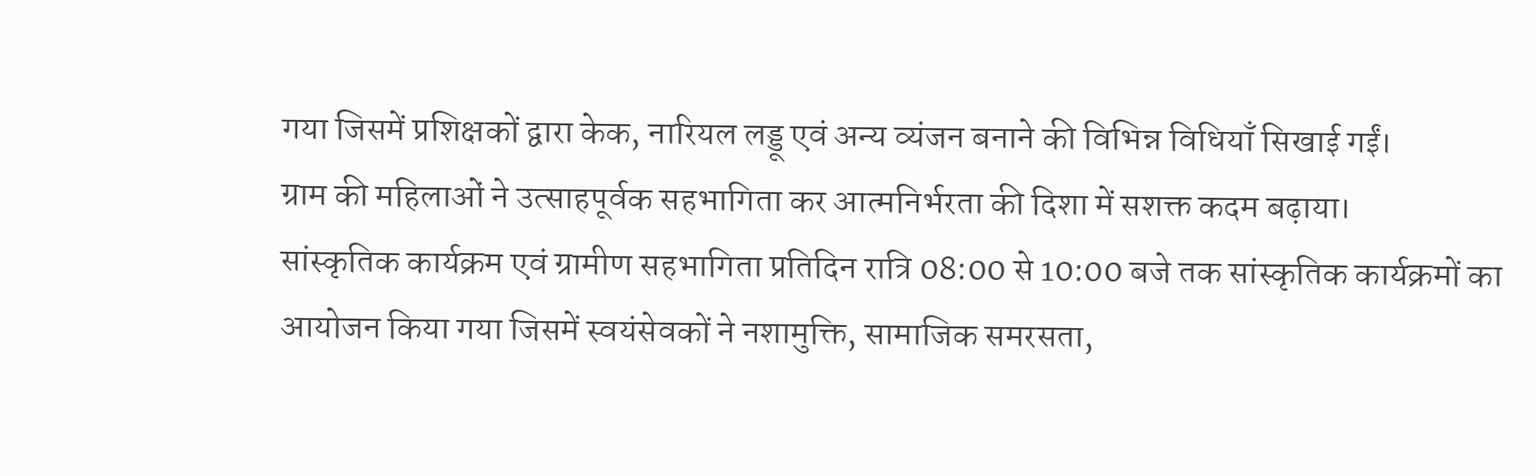गया जिसमें प्रशिक्षकों द्वारा केक, नारियल लड्डू एवं अन्य व्यंजन बनाने की विभिन्न विधियाँ सिखाई गईं।
ग्राम की महिलाओं ने उत्साहपूर्वक सहभागिता कर आत्मनिर्भरता की दिशा में सशक्त कदम बढ़ाया।
सांस्कृतिक कार्यक्रम एवं ग्रामीण सहभागिता प्रतिदिन रात्रि 08:00 से 10:00 बजे तक सांस्कृतिक कार्यक्रमों का आयोजन किया गया जिसमें स्वयंसेवकों ने नशामुक्ति, सामाजिक समरसता,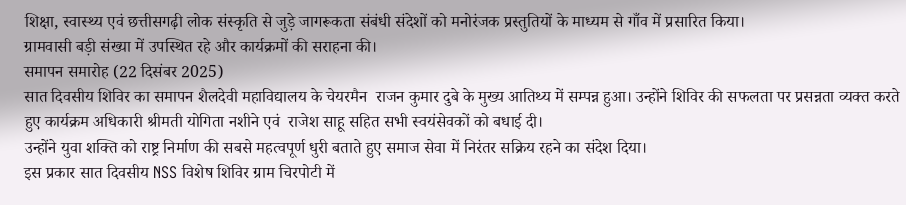शिक्षा, स्वास्थ्य एवं छत्तीसगढ़ी लोक संस्कृति से जुड़े जागरूकता संबंधी संदेशों को मनोरंजक प्रस्तुतियों के माध्यम से गाँव में प्रसारित किया।
ग्रामवासी बड़ी संख्या में उपस्थित रहे और कार्यक्रमों की सराहना की।
समापन समारोह (22 दिसंबर 2025)
सात दिवसीय शिविर का समापन शैलदेवी महाविद्यालय के चेयरमैन  राजन कुमार दुबे के मुख्य आतिथ्य में सम्पन्न हुआ। उन्होंने शिविर की सफलता पर प्रसन्नता व्यक्त करते हुए कार्यक्रम अधिकारी श्रीमती योगिता नशीने एवं  राजेश साहू सहित सभी स्वयंसेवकों को बधाई दी।
उन्होंने युवा शक्ति को राष्ट्र निर्माण की सबसे महत्वपूर्ण धुरी बताते हुए समाज सेवा में निरंतर सक्रिय रहने का संदेश दिया।
इस प्रकार सात दिवसीय NSS विशेष शिविर ग्राम चिरपोटी में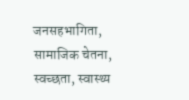जनसहभागिता, सामाजिक चेतना, स्वच्छता, स्वास्थ्य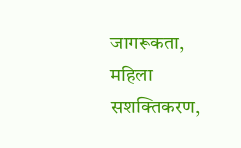जागरूकता, महिला सशक्तिकरण,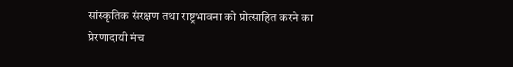सांस्कृतिक संरक्षण तथा राष्ट्रभावना को प्रोत्साहित करने का प्रेरणादायी मंच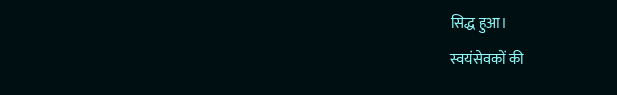सिद्ध हुआ।
स्वयंसेवकों की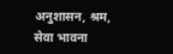अनुशासन, श्रम, सेवा भावना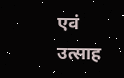एवं उत्साह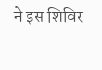ने इस शिविर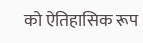को ऐतिहासिक रूप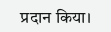प्रदान किया।